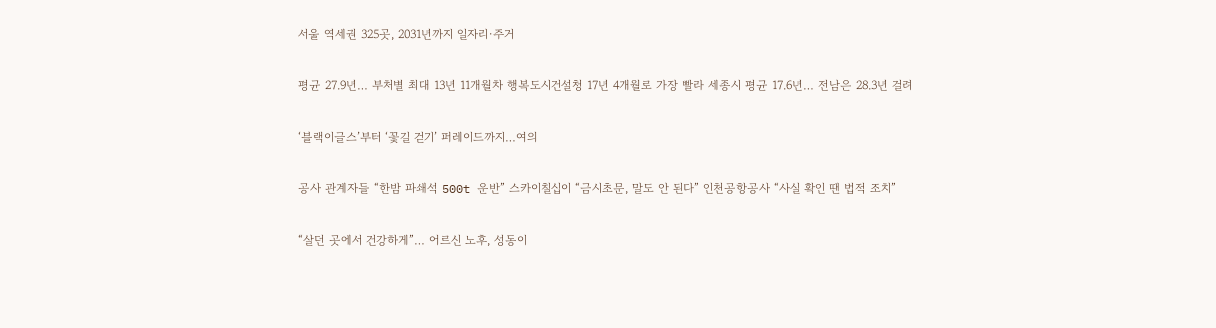서울 역세권 325곳, 2031년까지 일자리·주거

평균 27.9년… 부처별 최대 13년 11개월차 행복도시건설청 17년 4개월로 가장 빨라 세종시 평균 17.6년… 전남은 28.3년 걸려

‘블랙이글스’부터 ‘꽃길 걷기’ 퍼레이드까지…여의

공사 관계자들 “한밤 파쇄석 500t 운반” 스카이칠십이 “금시초문, 말도 안 된다” 인천공항공사 “사실 확인 땐 법적 조치”

“살던 곳에서 건강하게”… 어르신 노후, 성동이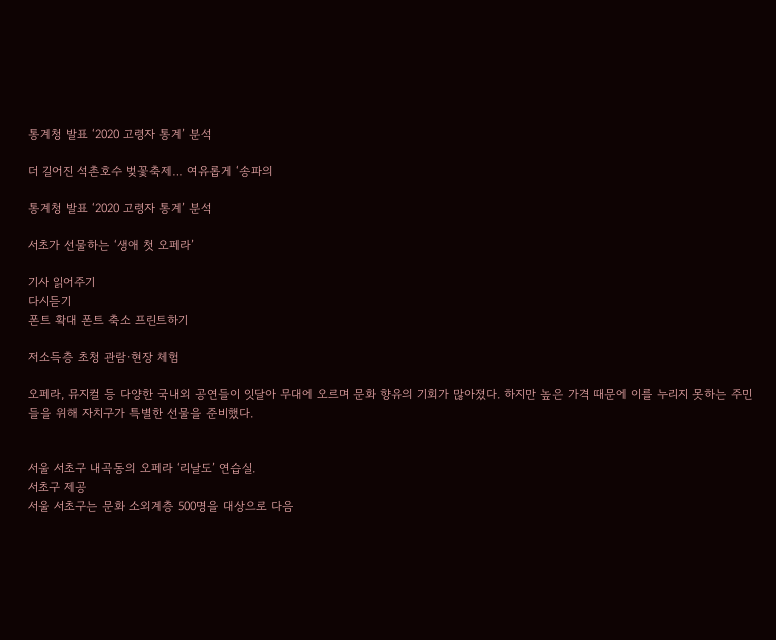통계청 발표 ‘2020 고령자 통계’ 분석

더 길어진 석촌호수 벚꽃축제… 여유롭게 ‘송파의

통계청 발표 ‘2020 고령자 통계’ 분석

서초가 선물하는 ‘생애 첫 오페라’

기사 읽어주기
다시듣기
폰트 확대 폰트 축소 프린트하기

저소득층 초청 관람·현장 체험

오페라, 뮤지컬 등 다양한 국내외 공연들이 잇달아 무대에 오르며 문화 향유의 기회가 많아졌다. 하지만 높은 가격 때문에 이를 누리지 못하는 주민들을 위해 자치구가 특별한 선물을 준비했다.


서울 서초구 내곡동의 오페라 ‘리날도’ 연습실.
서초구 제공
서울 서초구는 문화 소외계층 500명을 대상으로 다음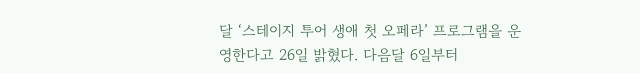달 ‘스테이지 투어 생애 첫 오페라’ 프로그램을 운영한다고 26일 밝혔다. 다음달 6일부터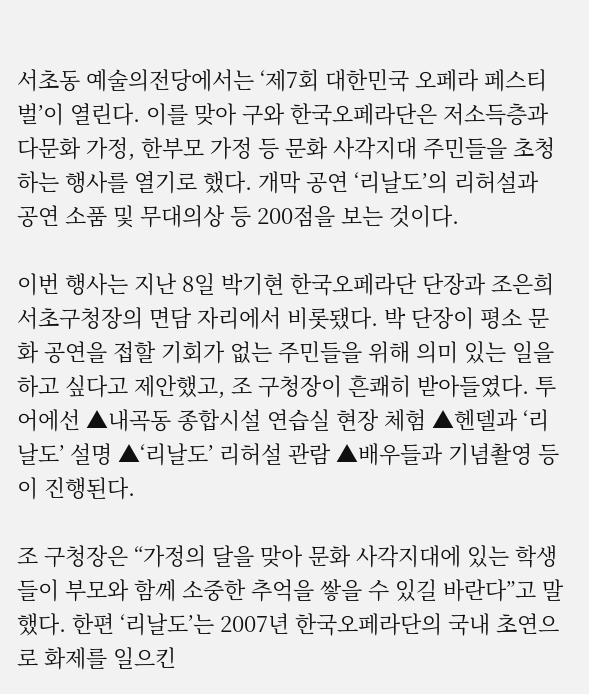서초동 예술의전당에서는 ‘제7회 대한민국 오페라 페스티벌’이 열린다. 이를 맞아 구와 한국오페라단은 저소득층과 다문화 가정, 한부모 가정 등 문화 사각지대 주민들을 초청하는 행사를 열기로 했다. 개막 공연 ‘리날도’의 리허설과 공연 소품 및 무대의상 등 200점을 보는 것이다.

이번 행사는 지난 8일 박기현 한국오페라단 단장과 조은희 서초구청장의 면담 자리에서 비롯됐다. 박 단장이 평소 문화 공연을 접할 기회가 없는 주민들을 위해 의미 있는 일을 하고 싶다고 제안했고, 조 구청장이 흔쾌히 받아들였다. 투어에선 ▲내곡동 종합시설 연습실 현장 체험 ▲헨델과 ‘리날도’ 설명 ▲‘리날도’ 리허설 관람 ▲배우들과 기념촬영 등이 진행된다.

조 구청장은 “가정의 달을 맞아 문화 사각지대에 있는 학생들이 부모와 함께 소중한 추억을 쌓을 수 있길 바란다”고 말했다. 한편 ‘리날도’는 2007년 한국오페라단의 국내 초연으로 화제를 일으킨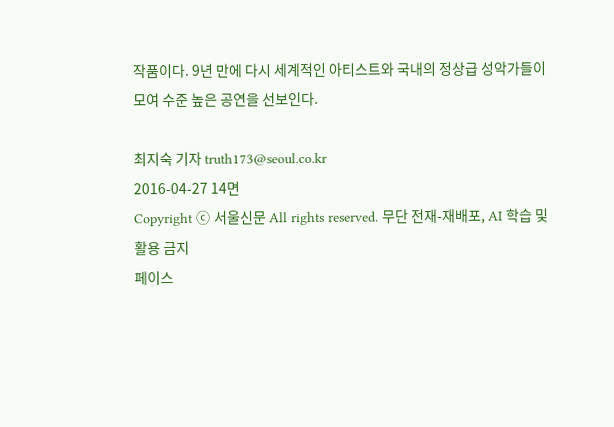작품이다. 9년 만에 다시 세계적인 아티스트와 국내의 정상급 성악가들이 모여 수준 높은 공연을 선보인다.

최지숙 기자 truth173@seoul.co.kr
2016-04-27 14면
Copyright ⓒ 서울신문 All rights reserved. 무단 전재-재배포, AI 학습 및 활용 금지
페이스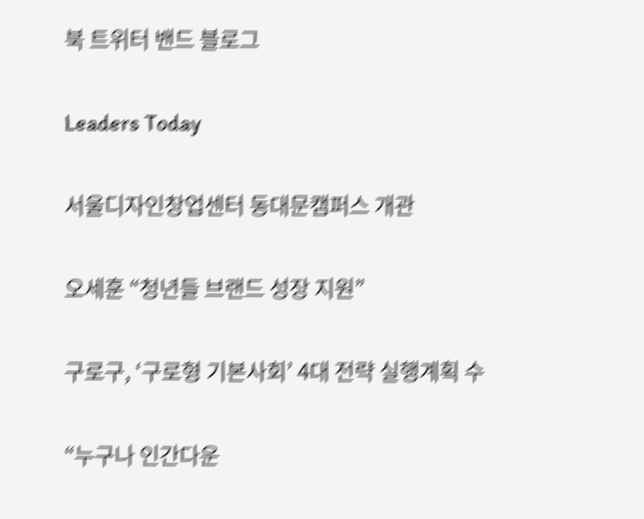북 트위터 밴드 블로그

Leaders Today

서울디자인창업센터 동대문캠퍼스 개관

오세훈 “청년들 브랜드 성장 지원”

구로구, ‘구로형 기본사회’ 4대 전략 실행계획 수

“누구나 인간다운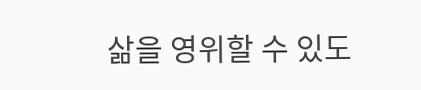삶을 영위할 수 있도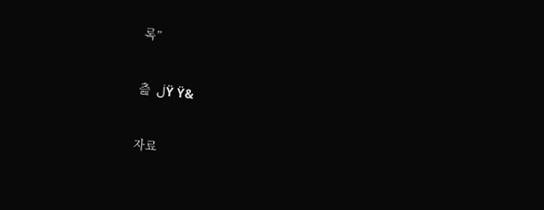록”

츮  ڶŸ Ÿ&

자료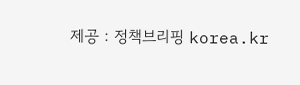제공 : 정책브리핑 korea.kr